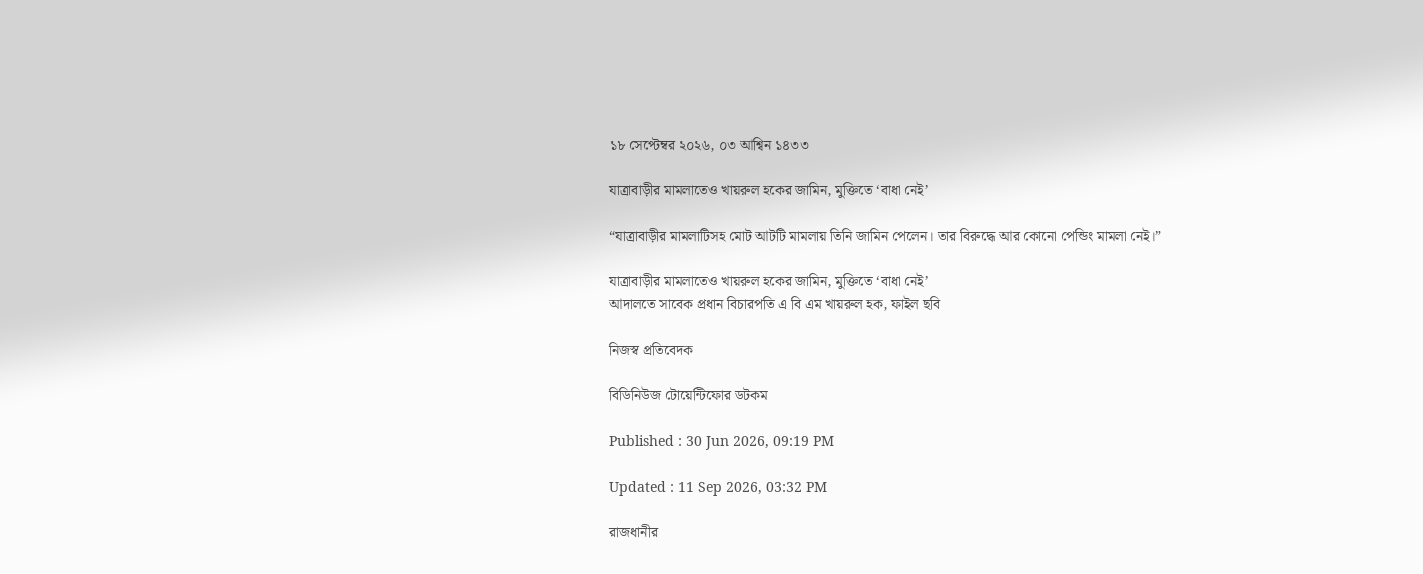১৮ সেপ্টেম্বর ২০২৬, ০৩ আশ্বিন ১৪৩৩

যাত্রাবাড়ীর মামলাতেও খায়রুল হকের জামিন, মুক্তিতে ‘বাধা নেই’

“যাত্রাবাড়ীর মামলাটিসহ মোট আটটি মামলায় তিনি জামিন পেলেন। তার বিরুদ্ধে আর কোনো পেন্ডিং মামলা নেই।”

যাত্রাবাড়ীর মামলাতেও খায়রুল হকের জামিন, মুক্তিতে ‘বাধা নেই’
আদালতে সাবেক প্রধান বিচারপতি এ বি এম খায়রুল হক, ফাইল ছবি

নিজস্ব প্রতিবেদক

বিডিনিউজ টোয়েন্টিফোর ডটকম

Published : 30 Jun 2026, 09:19 PM

Updated : 11 Sep 2026, 03:32 PM

রাজধানীর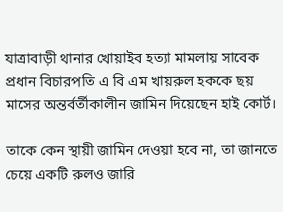যাত্রাবাড়ী থানার খোয়াইব হত্যা মামলায় সাবেক প্রধান বিচারপতি এ বি এম খায়রুল হককে ছয় মাসের অন্তর্বর্তীকালীন জামিন দিয়েছেন হাই কোর্ট।

তাকে কেন স্থায়ী জামিন দেওয়া হবে না, তা জানতে চেয়ে একটি রুলও জারি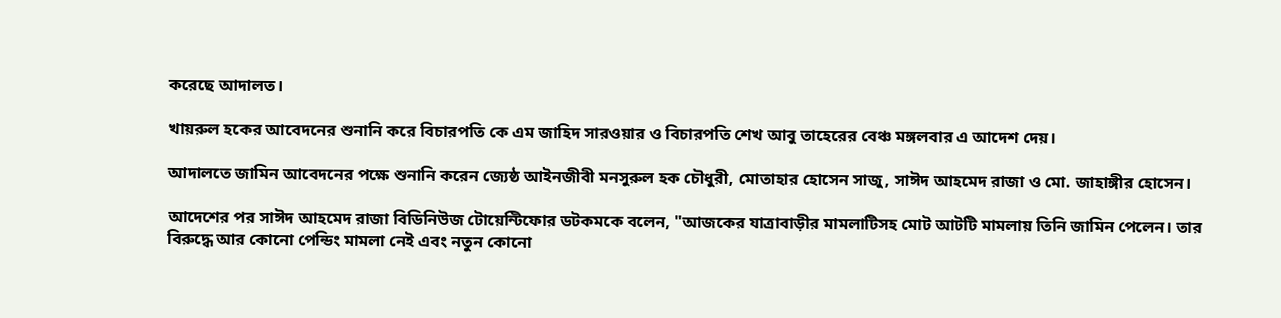করেছে আদালত।

খায়রুল হকের আবেদনের শুনানি করে বিচারপতি কে এম জাহিদ সারওয়ার ও বিচারপতি শেখ আবু তাহেরের বেঞ্চ মঙ্গলবার এ আদেশ দেয়।

আদালতে জামিন আবেদনের পক্ষে শুনানি করেন জ্যেষ্ঠ আইনজীবী মনসুরুল হক চৌধুরী, মোতাহার হোসেন সাজু, সাঈদ আহমেদ রাজা ও মো. জাহাঙ্গীর হোসেন।

আদেশের পর সাঈদ আহমেদ রাজা বিডিনিউজ টোয়েন্টিফোর ডটকমকে বলেন, "আজকের যাত্রাবাড়ীর মামলাটিসহ মোট আটটি মামলায় তিনি জামিন পেলেন। তার বিরুদ্ধে আর কোনো পেন্ডিং মামলা নেই এবং নতুন কোনো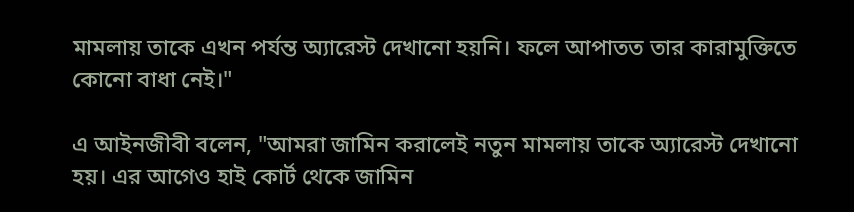মামলায় তাকে এখন পর্যন্ত অ্যারেস্ট দেখানো হয়নি। ফলে আপাতত তার কারামুক্তিতে কোনো বাধা নেই।"

এ আইনজীবী বলেন, "আমরা জামিন করালেই নতুন মামলায় তাকে অ্যারেস্ট দেখানো হয়। এর আগেও হাই কোর্ট থেকে জামিন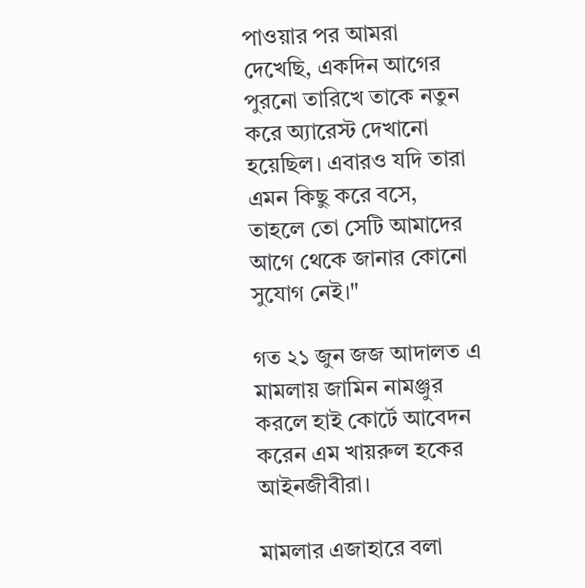পাওয়ার পর আমরা দেখেছি, একদিন আগের পুরনো তারিখে তাকে নতুন করে অ্যারেস্ট দেখানো হয়েছিল। এবারও যদি তারা এমন কিছু করে বসে, তাহলে তো সেটি আমাদের আগে থেকে জানার কোনো সুযোগ নেই।"

গত ২১ জুন জজ আদালত এ মামলায় জামিন নামঞ্জুর করলে হাই কোর্টে আবেদন করেন এম খায়রুল হকের আইনজীবীরা।

মামলার এজাহারে বলা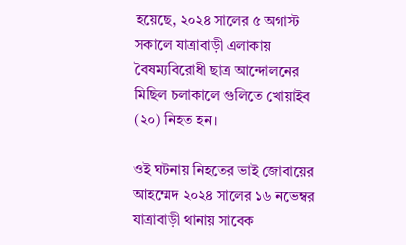হয়েছে, ২০২৪ সালের ৫ অগাস্ট সকালে যাত্রাবাড়ী এলাকায় বৈষম্যবিরোধী ছাত্র আন্দোলনের মিছিল চলাকালে গুলিতে খোয়াইব (২০) নিহত হন।

ওই ঘটনায় নিহতের ভাই জোবায়ের আহম্মেদ ২০২৪ সালের ১৬ নভেম্বর যাত্রাবাড়ী থানায় সাবেক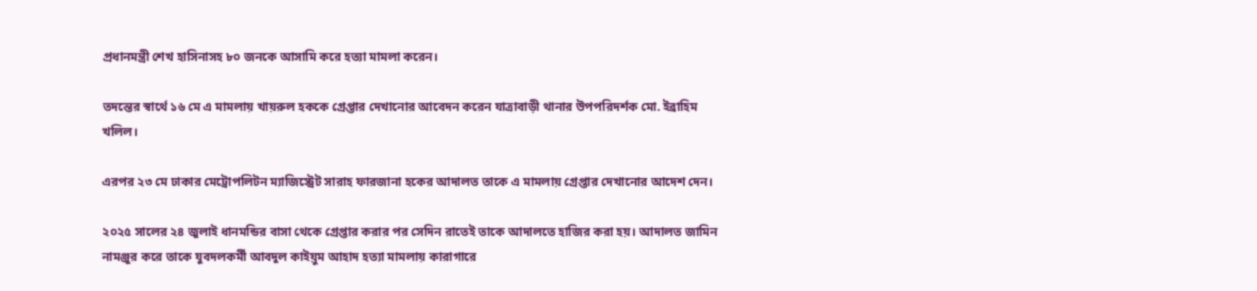প্রধানমন্ত্রী শেখ হাসিনাসহ ৮০ জনকে আসামি করে হত্যা মামলা করেন।

তদন্তের স্বার্থে ১৬ মে এ মামলায় খায়রুল হককে গ্রেপ্তার দেখানোর আবেদন করেন যাত্রাবাড়ী থানার উপপরিদর্শক মো. ইব্রাহিম খলিল।

এরপর ২৩ মে ঢাকার মেট্রোপলিটন ম্যাজিস্ট্রেট সারাহ ফারজানা হকের আদালত তাকে এ মামলায় গ্রেপ্তার দেখানোর আদেশ দেন।

২০২৫ সালের ২৪ জুলাই ধানমন্ডির বাসা থেকে গ্রেপ্তার করার পর সেদিন রাতেই তাকে আদালতে হাজির করা হয়। আদালত জামিন নামঞ্জুর করে তাকে যুবদলকর্মী আবদুল কাইয়ুম আহাদ হত্যা মামলায় কারাগারে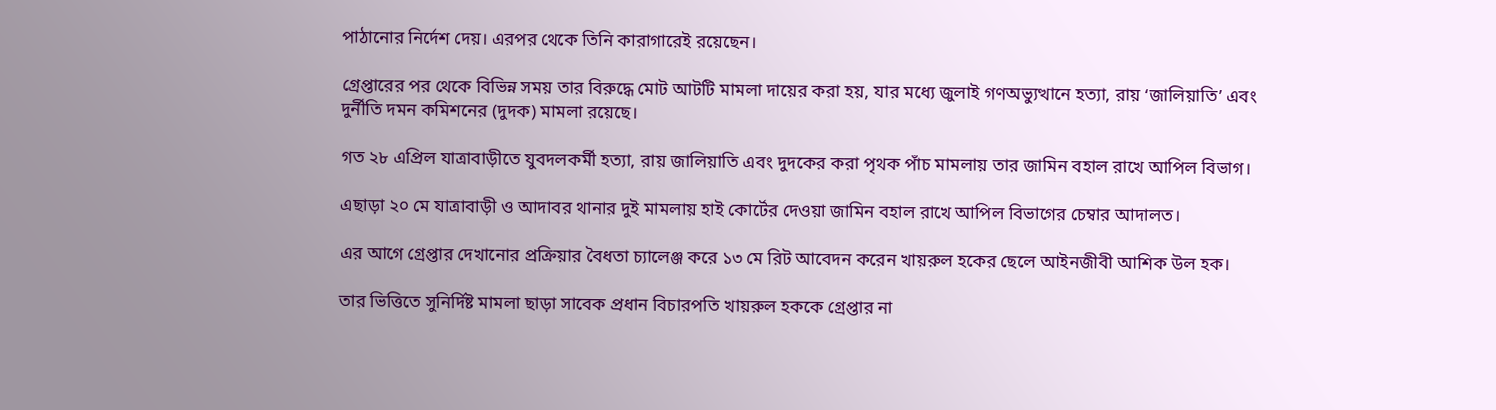পাঠানোর নির্দেশ দেয়। এরপর থেকে তিনি কারাগারেই রয়েছেন।

গ্রেপ্তারের পর থেকে বিভিন্ন সময় তার বিরুদ্ধে মোট আটটি মামলা দায়ের করা হয়, যার মধ্যে জুলাই গণঅভ্যুত্থানে হত্যা, রায় ‘জালিয়াতি’ এবং দুর্নীতি দমন কমিশনের (দুদক) মামলা রয়েছে।

গত ২৮ এপ্রিল যাত্রাবাড়ীতে যুবদলকর্মী হত্যা, রায় জালিয়াতি এবং দুদকের করা পৃথক পাঁচ মামলায় তার জামিন বহাল রাখে আপিল বিভাগ।

এছাড়া ২০ মে যাত্রাবাড়ী ও আদাবর থানার দুই মামলায় হাই কোর্টের দেওয়া জামিন বহাল রাখে আপিল বিভাগের চেম্বার আদালত।

এর আগে গ্রেপ্তার দেখানোর প্রক্রিয়ার বৈধতা চ্যালেঞ্জ করে ১৩ মে রিট আবেদন করেন খায়রুল হকের ছেলে আইনজীবী আশিক উল হক।

তার ভিত্তিতে সুনির্দিষ্ট মামলা ছাড়া সাবেক প্রধান বিচারপতি খায়রুল হককে গ্রেপ্তার না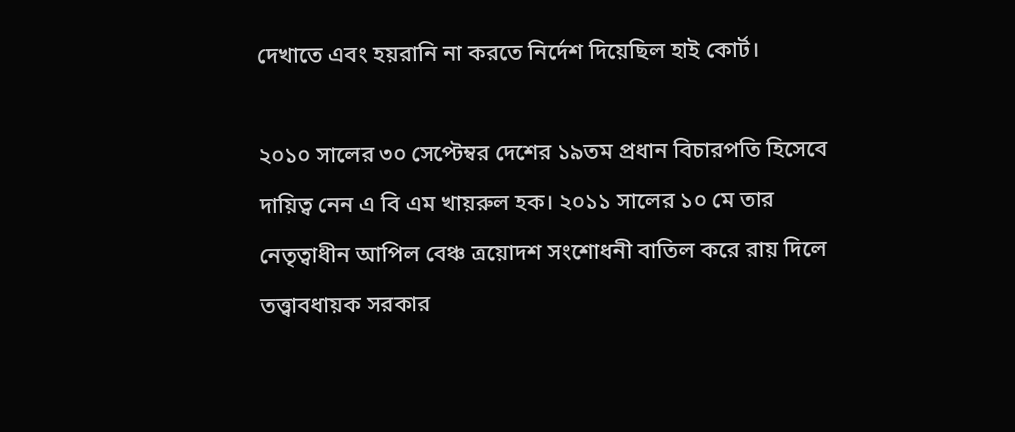দেখাতে এবং হয়রানি না করতে নির্দেশ দিয়েছিল হাই কোর্ট।

২০১০ সালের ৩০ সেপ্টেম্বর দেশের ১৯তম প্রধান বিচারপতি হিসেবে দায়িত্ব নেন এ বি এম খায়রুল হক। ২০১১ সালের ১০ মে তার নেতৃত্বাধীন আপিল বেঞ্চ ত্রয়োদশ সংশোধনী বাতিল করে রায় দিলে তত্ত্বাবধায়ক সরকার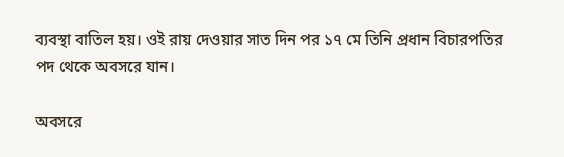ব্যবস্থা বাতিল হয়। ওই রায় দেওয়ার সাত দিন পর ১৭ মে তিনি প্রধান বিচারপতির পদ থেকে অবসরে যান।

অবসরে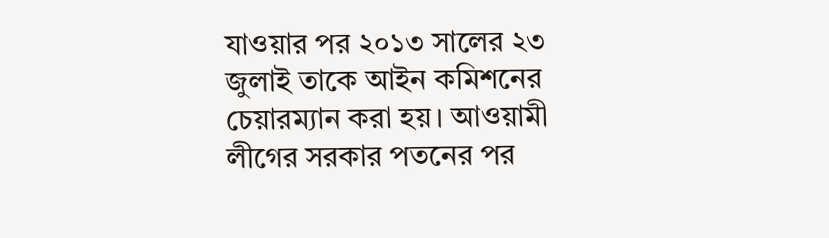যাওয়ার পর ২০১৩ সালের ২৩ জুলাই তাকে আইন কমিশনের চেয়ারম্যান করা হয়। আওয়ামী লীগের সরকার পতনের পর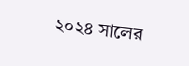২০২৪ সালের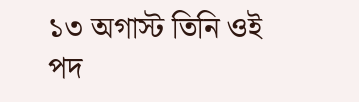১৩ অগাস্ট তিনি ওই পদ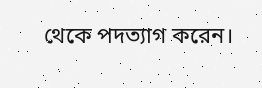থেকে পদত্যাগ করেন।